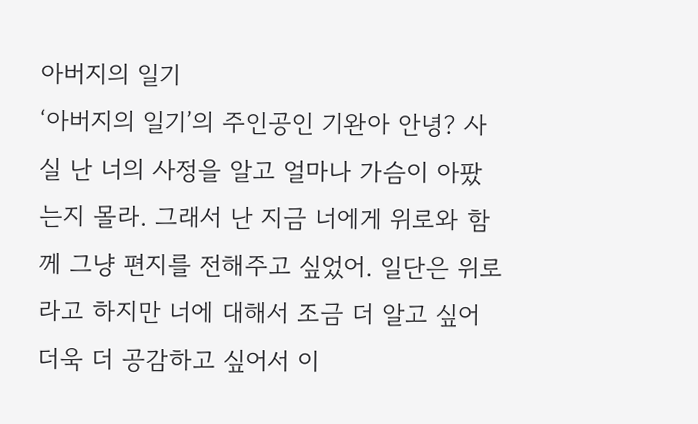아버지의 일기
‘아버지의 일기’의 주인공인 기완아 안녕? 사실 난 너의 사정을 알고 얼마나 가슴이 아팠는지 몰라. 그래서 난 지금 너에게 위로와 함께 그냥 편지를 전해주고 싶었어. 일단은 위로라고 하지만 너에 대해서 조금 더 알고 싶어 더욱 더 공감하고 싶어서 이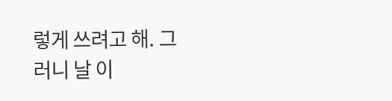렇게 쓰려고 해. 그러니 날 이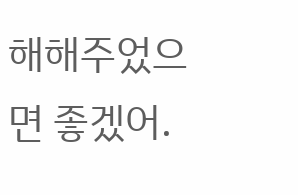해해주었으면 좋겠어.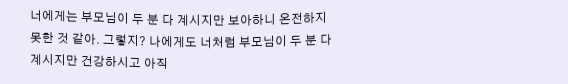너에게는 부모님이 두 분 다 계시지만 보아하니 온전하지 못한 것 같아. 그렇지? 나에게도 너처럼 부모님이 두 분 다 계시지만 건강하시고 아직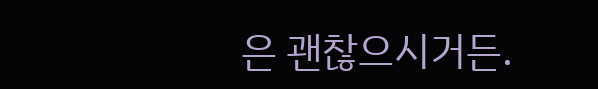은 괜찮으시거든.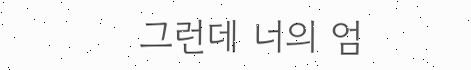그런데 너의 엄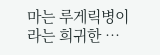마는 루게릭병이라는 희귀한 …